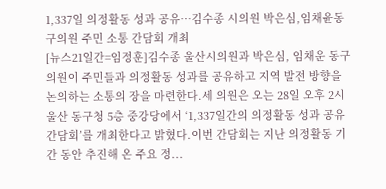1,337일 의정활동 성과 공유…김수종 시의원 박은심,임채윤동구의원 주민 소통 간담회 개최
[뉴스21일간=임정훈]김수종 울산시의원과 박은심, 임채운 동구의원이 주민들과 의정활동 성과를 공유하고 지역 발전 방향을 논의하는 소통의 장을 마련한다.세 의원은 오는 28일 오후 2시 울산 동구청 5층 중강당에서 ‘1,337일간의 의정활동 성과 공유 간담회’를 개최한다고 밝혔다.이번 간담회는 지난 의정활동 기간 동안 추진해 온 주요 정...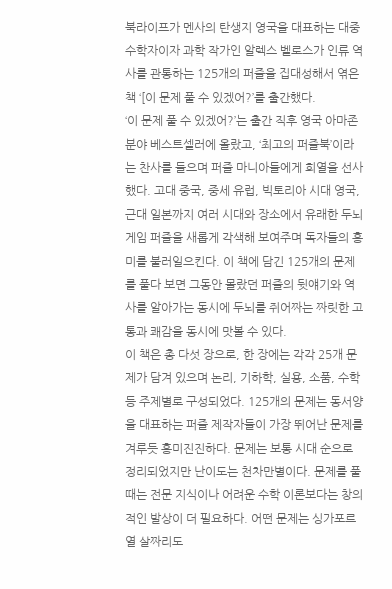북라이프가 멘사의 탄생지 영국을 대표하는 대중 수학자이자 과학 작가인 알렉스 벨로스가 인류 역사를 관통하는 125개의 퍼즐을 집대성해서 엮은 책 ‘[이 문제 풀 수 있겠어?’를 출간했다.
‘이 문제 풀 수 있겠어?’는 출간 직후 영국 아마존 분야 베스트셀러에 올랐고, ‘최고의 퍼즐북’이라는 찬사를 들으며 퍼즐 마니아들에게 희열을 선사했다. 고대 중국, 중세 유럽, 빅토리아 시대 영국, 근대 일본까지 여러 시대와 장소에서 유래한 두뇌 게임 퍼즐을 새롭게 각색해 보여주며 독자들의 흥미를 불러일으킨다. 이 책에 담긴 125개의 문제를 풀다 보면 그동안 몰랐던 퍼즐의 뒷얘기와 역사를 알아가는 동시에 두뇌를 쥐어짜는 짜릿한 고통과 쾌감을 동시에 맛볼 수 있다.
이 책은 총 다섯 장으로, 한 장에는 각각 25개 문제가 담겨 있으며 논리, 기하학, 실용, 소품, 수학 등 주제별로 구성되었다. 125개의 문제는 동서양을 대표하는 퍼즐 제작자들이 가장 뛰어난 문제를 겨루듯 흥미진진하다. 문제는 보통 시대 순으로 정리되었지만 난이도는 천차만별이다. 문제를 풀 때는 전문 지식이나 어려운 수학 이론보다는 창의적인 발상이 더 필요하다. 어떤 문제는 싱가포르 열 살짜리도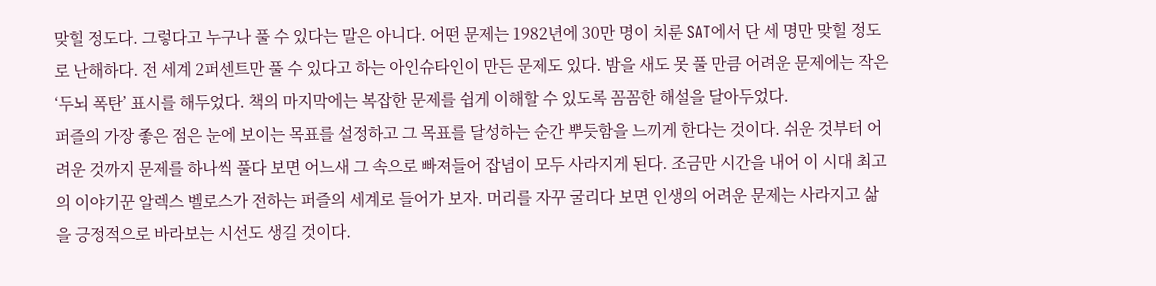맞힐 정도다. 그렇다고 누구나 풀 수 있다는 말은 아니다. 어떤 문제는 1982년에 30만 명이 치룬 SAT에서 단 세 명만 맞힐 정도로 난해하다. 전 세계 2퍼센트만 풀 수 있다고 하는 아인슈타인이 만든 문제도 있다. 밤을 새도 못 풀 만큼 어려운 문제에는 작은 ‘두뇌 폭탄’ 표시를 해두었다. 책의 마지막에는 복잡한 문제를 쉽게 이해할 수 있도록 꼼꼼한 해설을 달아두었다.
퍼즐의 가장 좋은 점은 눈에 보이는 목표를 설정하고 그 목표를 달성하는 순간 뿌듯함을 느끼게 한다는 것이다. 쉬운 것부터 어려운 것까지 문제를 하나씩 풀다 보면 어느새 그 속으로 빠져들어 잡념이 모두 사라지게 된다. 조금만 시간을 내어 이 시대 최고의 이야기꾼 알렉스 벨로스가 전하는 퍼즐의 세계로 들어가 보자. 머리를 자꾸 굴리다 보면 인생의 어려운 문제는 사라지고 삶을 긍정적으로 바라보는 시선도 생길 것이다.